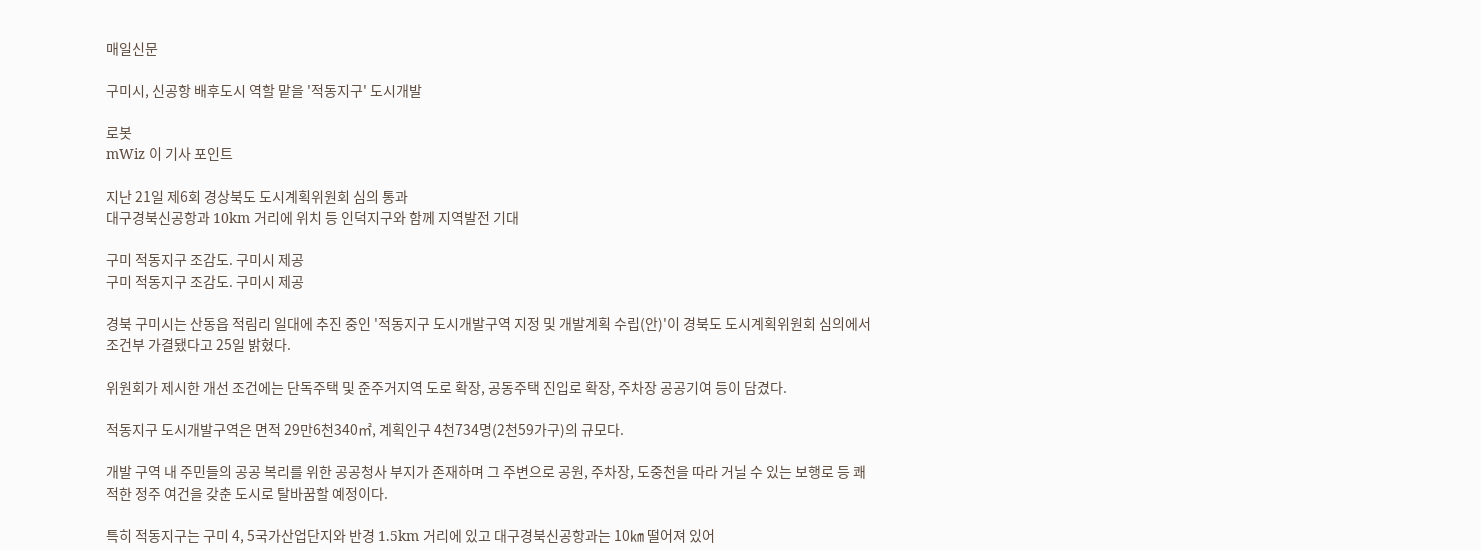매일신문

구미시, 신공항 배후도시 역할 맡을 '적동지구' 도시개발

로봇
mWiz 이 기사 포인트

지난 21일 제6회 경상북도 도시계획위원회 심의 통과
대구경북신공항과 10km 거리에 위치 등 인덕지구와 함께 지역발전 기대

구미 적동지구 조감도. 구미시 제공
구미 적동지구 조감도. 구미시 제공

경북 구미시는 산동읍 적림리 일대에 추진 중인 '적동지구 도시개발구역 지정 및 개발계획 수립(안)'이 경북도 도시계획위원회 심의에서 조건부 가결됐다고 25일 밝혔다.

위원회가 제시한 개선 조건에는 단독주택 및 준주거지역 도로 확장, 공동주택 진입로 확장, 주차장 공공기여 등이 담겼다.

적동지구 도시개발구역은 면적 29만6천340㎡, 계획인구 4천734명(2천59가구)의 규모다.

개발 구역 내 주민들의 공공 복리를 위한 공공청사 부지가 존재하며 그 주변으로 공원, 주차장, 도중천을 따라 거닐 수 있는 보행로 등 쾌적한 정주 여건을 갖춘 도시로 탈바꿈할 예정이다.

특히 적동지구는 구미 4, 5국가산업단지와 반경 1.5km 거리에 있고 대구경북신공항과는 10㎞ 떨어져 있어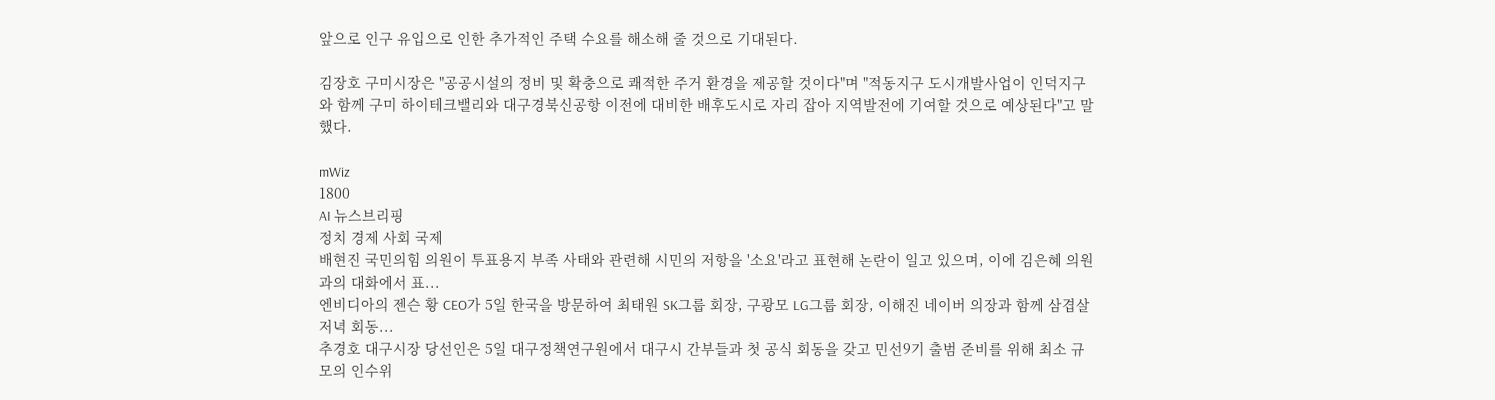앞으로 인구 유입으로 인한 추가적인 주택 수요를 해소해 줄 것으로 기대된다.

김장호 구미시장은 "공공시설의 정비 및 확충으로 쾌적한 주거 환경을 제공할 것이다"며 "적동지구 도시개발사업이 인덕지구와 함께 구미 하이테크밸리와 대구경북신공항 이전에 대비한 배후도시로 자리 잡아 지역발전에 기여할 것으로 예상된다"고 말했다.

mWiz
1800
AI 뉴스브리핑
정치 경제 사회 국제
배현진 국민의힘 의원이 투표용지 부족 사태와 관련해 시민의 저항을 '소요'라고 표현해 논란이 일고 있으며, 이에 김은혜 의원과의 대화에서 표...
엔비디아의 젠슨 황 CEO가 5일 한국을 방문하여 최태원 SK그룹 회장, 구광모 LG그룹 회장, 이해진 네이버 의장과 함께 삼겹살 저녁 회동...
추경호 대구시장 당선인은 5일 대구정책연구원에서 대구시 간부들과 첫 공식 회동을 갖고 민선9기 출범 준비를 위해 최소 규모의 인수위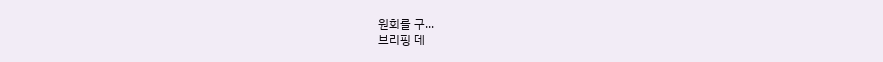원회를 구...
브리핑 데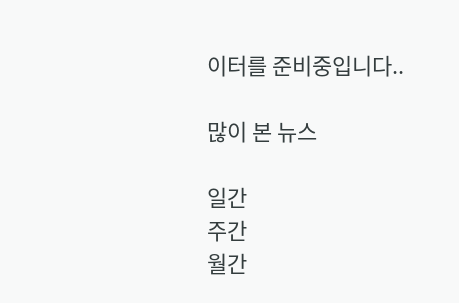이터를 준비중입니다..

많이 본 뉴스

일간
주간
월간